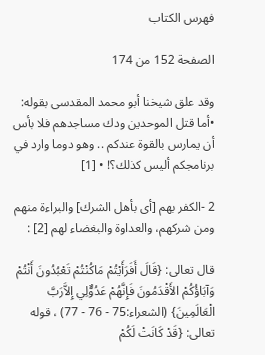فهرس الكتاب

الصفحة 152 من 174

وقد علق شيخنا أبو محمد المقدسى بقوله: •أما قتل الموحدين ودك مساجدهم فلا بأس أن يمارس بالقوة عندكم .. وهو دوما وارد في برنامجكم أليس كذلك؟! • [1]

2 -الكفر بهم [أى بأهل الشرك] والبراءة منهم ومن شركهم، والعداوة والبغضاء لهم [2] :

قال تعالى: {قَالَ أَفَرَأَيْتُمْ مَاكُنْتُمْ تَعْبُدُونَ أَنْتُمْ وَآبَاؤُكُمْ الأَقْدَمُونَ فَإِنَّهُمْ عَدُوٌّلِي إِلاَّرَبَّ الْعَالَمِينَ} (الشعراء:75 - 76 - 77) ، قوله تعالى: {قَدْ كَانَتْ لَكُمْ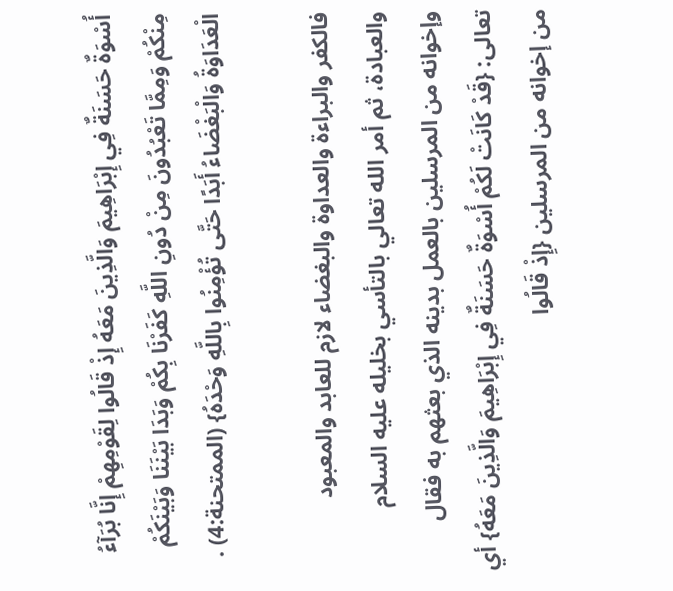أُسْوَةٌ حَسَنَةٌ فِي إِبْرَاهِيمَ وَالَّذِينَ مَعَهُ إِذْ قَالُوا لِقَوْمِهِمْ إِنَّا بُرَآءُ مِنْكُمْ وَمِمَّا تَعْبُدُونَ مِنْ دُونِ اللَّهِ كَفَرْنَا بِكُمْ وَبَدَا بَيْنَنَا وَبَيْنَكُمْ الْعَدَاوَةُ وَالْبَغْضَاءُ أَبَدًا حَتَّى تُؤْمِنُوا بِاللَّهِ وَحْدَهُ} (الممتحنة:4) .

فالكفر والبراءة والعداوة والبغضاء لازم للعابد والمعبود والعبادة، ثم أمر الله تعالي بالتأسي بخليله عليه السلام وإخوانه من المرسلين بالعمل بدينه الذي بعثهم به فقال تعالى: {قَدْ كَانَتْ لَكُمْ أُسْوَةٌ حَسَنَةٌ فِي إِبْرَاهِيمَ وَالَّذِينَ مَعَهُ} أي من إخوانه من المرسلين {إِذْ قَالُوا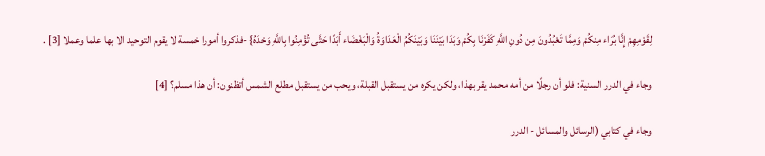لِقَوْمِهِمْ إِنَّا بُرَاء مِنكُمْ وَمِمَّا تَعْبُدُونَ مِن دُونِ اللَّهِ كَفَرْنَا بِكُمْ وَبَدَا بَيْنَنَا وَبَيْنَكُمُ الْعَدَاوَةُ وَالْبَغْضَاء أَبَدًا حَتَّى تُؤْمِنُوا بِاللَّهِ وَحْدَهُ} -فذكروا أمورا خمسة لا يقوم التوحيد الا بها علما وعملا [3] .

وجاء في الدرر السنية: فلو أن رجلًا من أمه محمد يقر بهذا، ولكن يكره من يستقبل القبلة، ويحب من يستقبل مطلع الشمس أتظنون: أن هذا مسلم؟ [4]

وجاء في كتابي (الرسائل والمسائل - الدرر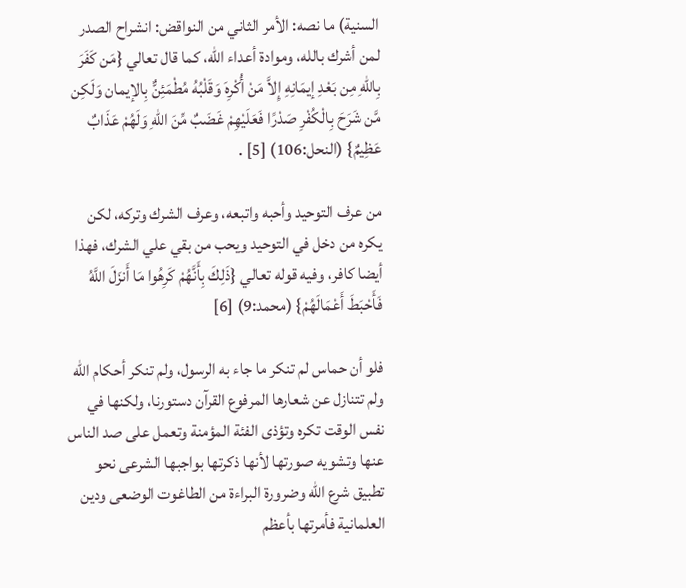السنية) ما نصه: الأمر الثاني من النواقض: انشراح الصدر لمن أشرك بالله، وموادة أعداء الله، كما قال تعالي {مَن كَفَرَ بِاللّهِ مِن بَعْدِ إيمَانِهِ إِلاَّ مَنْ أُكْرِهَ وَقَلْبُهُ مُطْمَئِنٌّ بِالإيمان وَلَكِن مَّن شَرَحَ بِالْكُفْرِ صَدْرًا فَعَلَيْهِمْ غَضَبٌ مِّنَ اللّهِ وَلَهُمْ عَذَابٌ عَظِيمٌ} (النحل:106) [5] .

من عرف التوحيد وأحبه واتبعه، وعرف الشرك وتركه، لكن يكره من دخل في التوحيد ويحب من بقي علي الشرك، فهذا أيضا كافر، وفيه قوله تعالي {ذَلِكَ بِأَنَّهُمْ كَرِهُوا مَا أَنزَلَ اللَّهُ فَأَحْبَطَ أَعْمَالَهُمْ} (محمد:9) [6]

فلو أن حماس لم تنكر ما جاء به الرسول، ولم تنكر أحكام الله ولم تتنازل عن شعارها المرفوع القرآن دستورنا، ولكنها في نفس الوقت تكره وتؤذى الفئة المؤمنة وتعمل على صد الناس عنها وتشويه صورتها لأنها ذكرتها بواجبها الشرعى نحو تطبيق شرع الله وضرورة البراءة من الطاغوت الوضعى ودين العلمانية فأمرتها بأعظم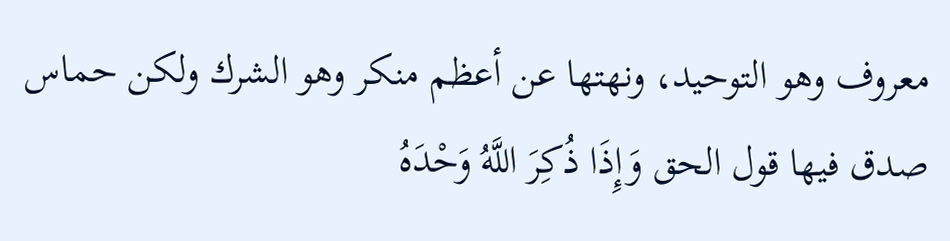معروف وهو التوحيد، ونهتها عن أعظم منكر وهو الشرك ولكن حماس صدق فيها قول الحق وَإِذَا ذُكِرَ اللَّهُ وَحْدَهُ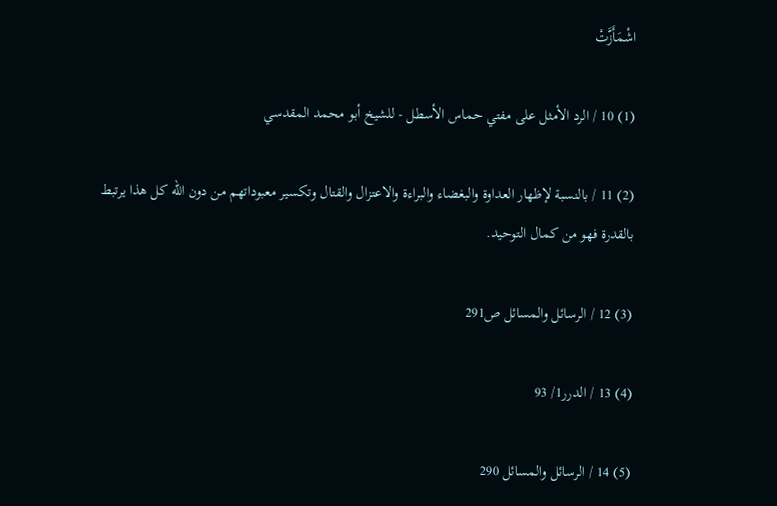اشْمَأَزَّتْ

(1) 10 / الرد الأمثل على مفتي حماس الأسطل - للشيخ أبو محمد المقدسي

(2) 11 / بالنسبة لإظهار العداوة والبغضاء والبراءة والاعتزال والقتال وتكسير معبوداتهم من دون الله كل هذا يرتبط بالقدرة فهو من كمال التوحيد.

(3) 12 / الرسائل والمسائل ص291

(4) 13 / الدرر1/ 93

(5) 14 / الرسائل والمسائل 290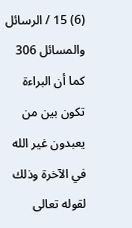(6) 15 / الرسائل والمسائل 306 كما أن البراءة تكون بين من يعبدون غير الله في الآخرة وذلك لقوله تعالى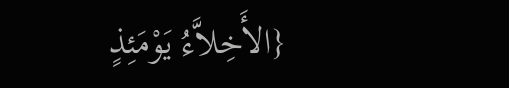{الأَخِلاَّءُ يَوْمَئِذٍ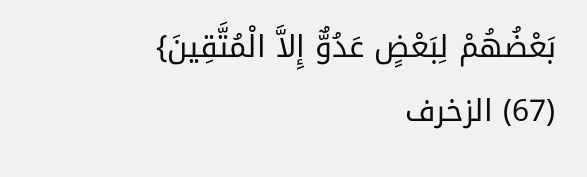بَعْضُهُمْ لِبَعْضٍ عَدُوٌّ إِلاَّ الْمُتَّقِينَ} (67) الزخرف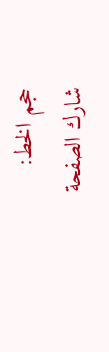حجم الخط:
شارك الصفحة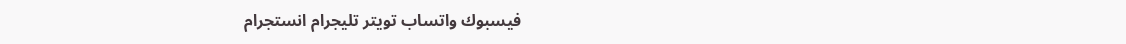فيسبوك واتساب تويتر تليجرام انستجرام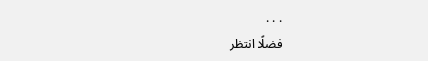. . .
فضلًا انتظر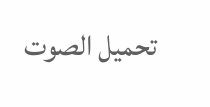تحميل الصوت